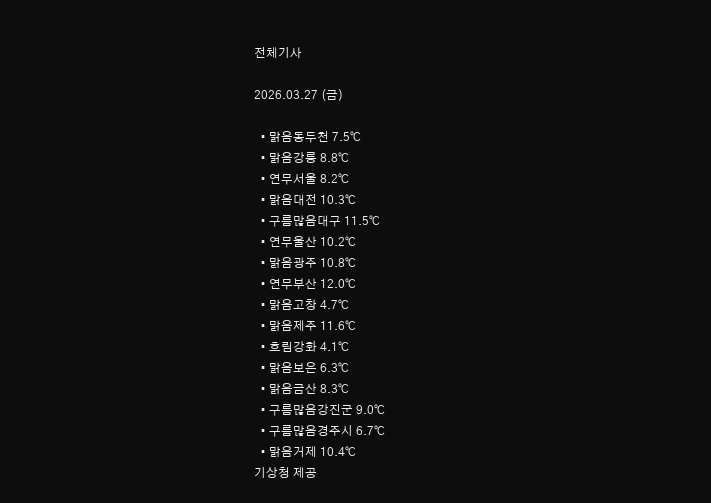전체기사

2026.03.27 (금)

  • 맑음동두천 7.5℃
  • 맑음강릉 8.8℃
  • 연무서울 8.2℃
  • 맑음대전 10.3℃
  • 구름많음대구 11.5℃
  • 연무울산 10.2℃
  • 맑음광주 10.8℃
  • 연무부산 12.0℃
  • 맑음고창 4.7℃
  • 맑음제주 11.6℃
  • 흐림강화 4.1℃
  • 맑음보은 6.3℃
  • 맑음금산 8.3℃
  • 구름많음강진군 9.0℃
  • 구름많음경주시 6.7℃
  • 맑음거제 10.4℃
기상청 제공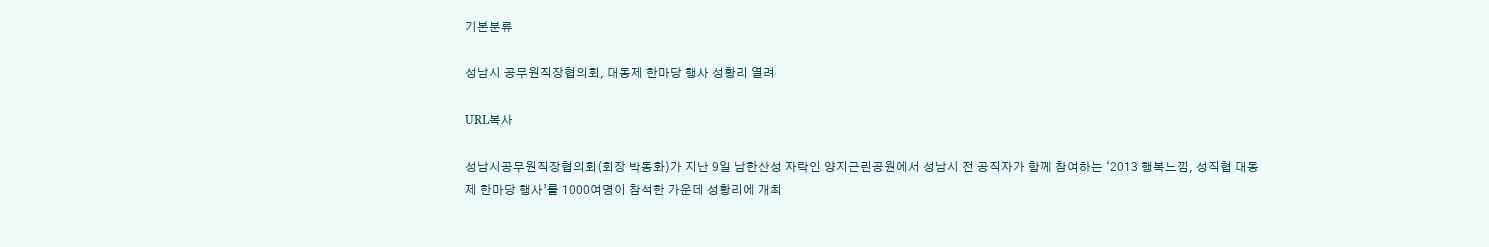기본분류

성남시 공무원직장협의회, 대동제 한마당 행사 성황리 열려

URL복사

성남시공무원직장협의회(회장 박동화)가 지난 9일 남한산성 자락인 양지근린공원에서 성남시 전 공직자가 함께 참여하는 ‘2013 행복느낌, 성직협 대동제 한마당 행사’를 1000여명이 참석한 가운데 성황리에 개최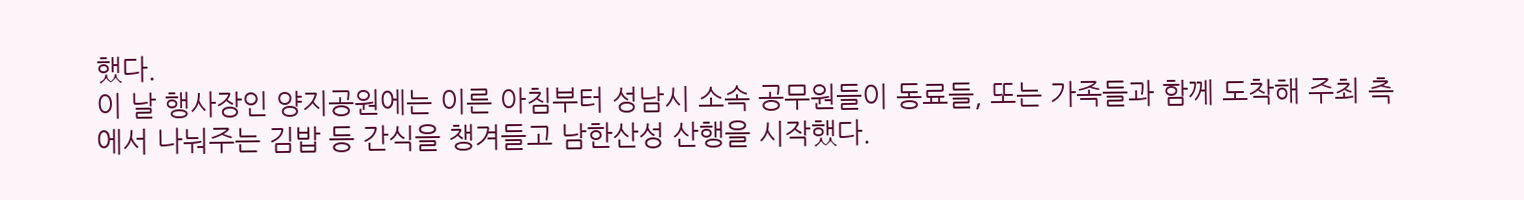했다.
이 날 행사장인 양지공원에는 이른 아침부터 성남시 소속 공무원들이 동료들, 또는 가족들과 함께 도착해 주최 측에서 나눠주는 김밥 등 간식을 챙겨들고 남한산성 산행을 시작했다.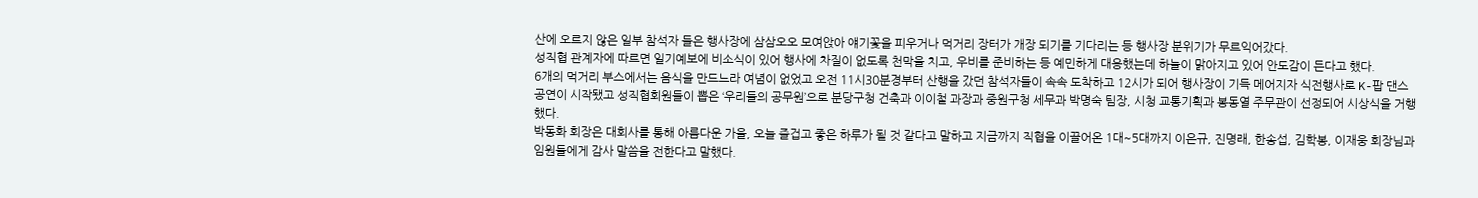산에 오르지 않은 일부 참석자 들은 행사장에 삼삼오오 모여앉아 얘기꽃을 피우거나 먹거리 장터가 개장 되기를 기다리는 등 행사장 분위기가 무르익어갔다.
성직협 관계자에 따르면 일기예보에 비소식이 있어 행사에 차질이 없도록 천막을 치고, 우비를 준비하는 등 예민하게 대응했는데 하늘이 맑아지고 있어 안도감이 든다고 했다.
6개의 먹거리 부스에서는 음식을 만드느라 여념이 없었고 오전 11시30분경부터 산행을 갔던 참석자들이 속속 도착하고 12시가 되어 행사장이 기득 메어지자 식전행사로 K-팝 댄스공연이 시작됐고 성직협회원들이 뽑은 ‘우리들의 공무원’으로 분당구청 건축과 이이철 과장과 중원구청 세무과 박명숙 팀장, 시청 교통기획과 봉동열 주무관이 선정되어 시상식을 거행했다.
박동화 회장은 대회사를 통해 아름다운 가을, 오늘 즐겁고 좋은 하루가 될 것 같다고 말하고 지금까지 직협을 이끌어온 1대~5대까지 이은규, 진명래, 한송섭, 김학봉, 이재웅 회장님과 임원들에게 감사 말씀을 전한다고 말했다.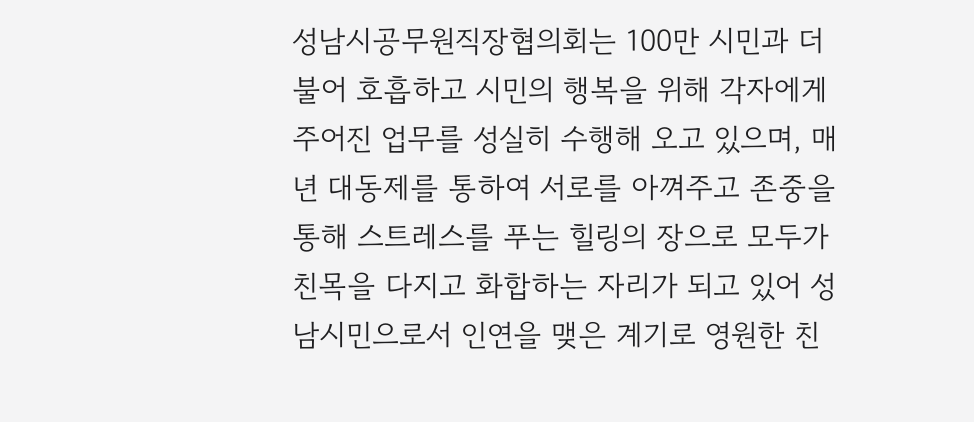성남시공무원직장협의회는 100만 시민과 더불어 호흡하고 시민의 행복을 위해 각자에게 주어진 업무를 성실히 수행해 오고 있으며, 매년 대동제를 통하여 서로를 아껴주고 존중을 통해 스트레스를 푸는 힐링의 장으로 모두가 친목을 다지고 화합하는 자리가 되고 있어 성남시민으로서 인연을 맺은 계기로 영원한 친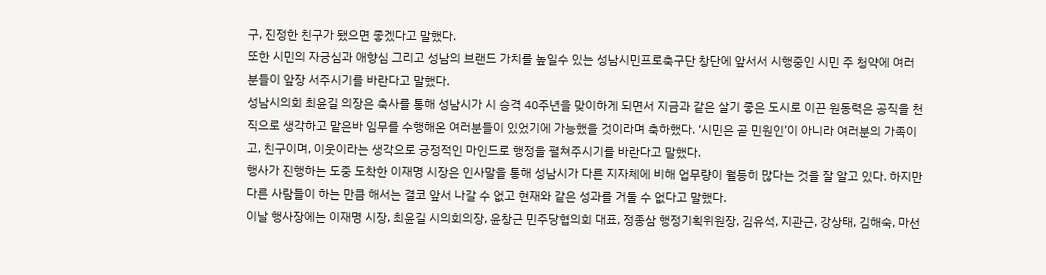구, 진정한 친구가 됐으면 좋겠다고 말했다.
또한 시민의 자긍심과 애향심 그리고 성남의 브랜드 가치를 높일수 있는 성남시민프로축구단 창단에 앞서서 시행중인 시민 주 청약에 여러분들이 앞장 서주시기를 바란다고 말했다.
성남시의회 최윤길 의장은 축사를 통해 성남시가 시 승격 40주년을 맞이하게 되면서 지금과 같은 살기 좋은 도시로 이끈 원동력은 공직을 천직으로 생각하고 맡은바 임무를 수행해온 여러분들이 있었기에 가능했을 것이라며 축하했다. ‘시민은 곧 민원인’이 아니라 여러분의 가족이고, 친구이며, 이웃이라는 생각으로 긍정적인 마인드로 행정을 펼쳐주시기를 바란다고 말했다.
행사가 진행하는 도중 도착한 이재명 시장은 인사말을 통해 성남시가 다른 지자체에 비해 업무량이 월등히 많다는 것을 잘 알고 있다. 하지만 다른 사람들이 하는 만큼 해서는 결코 앞서 나갈 수 없고 현재와 같은 성과를 거둘 수 없다고 말했다.
이날 행사장에는 이재명 시장, 최윤길 시의회의장, 윤창근 민주당협의회 대표, 정종삼 행정기획위원장, 김유석, 지관근, 강상태, 김해숙, 마선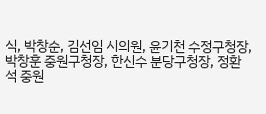식, 박창순, 김선임 시의원, 윤기천 수정구청장, 박창훈 중원구청장, 한신수 분당구청장, 정환석 중원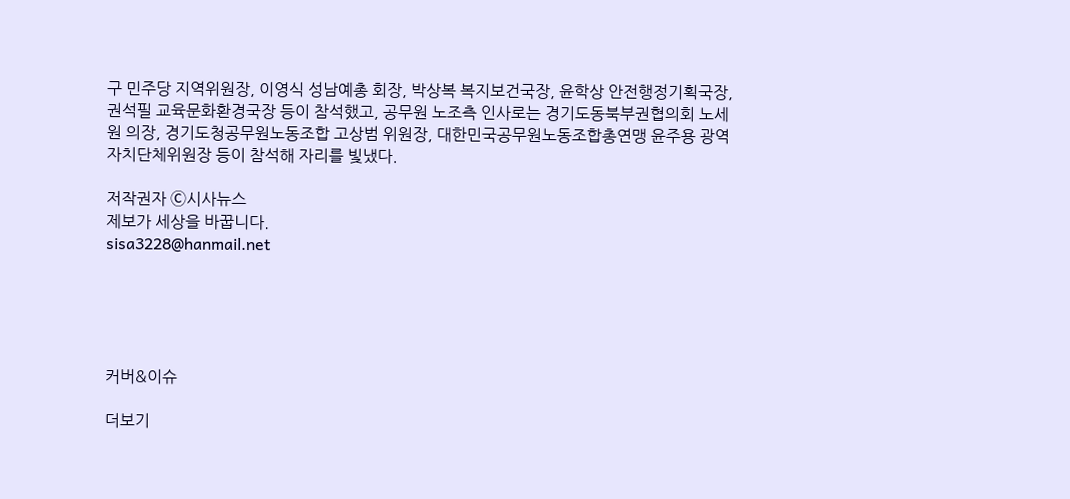구 민주당 지역위원장, 이영식 성남예총 회장, 박상복 복지보건국장, 윤학상 안전행정기획국장, 권석필 교육문화환경국장 등이 참석했고, 공무원 노조측 인사로는 경기도동북부권협의회 노세원 의장, 경기도청공무원노동조합 고상범 위원장, 대한민국공무원노동조합총연맹 윤주용 광역자치단체위원장 등이 참석해 자리를 빛냈다.

저작권자 Ⓒ시사뉴스
제보가 세상을 바꿉니다.
sisa3228@hanmail.net





커버&이슈

더보기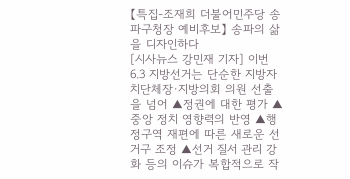【특집-조재희 더불어민주당 송파구청장 예비후보】 송파의 삶을 디자인하다
[시사뉴스 강민재 기자] 이번 6.3 지방선거는 단순한 지방자치단체장·지방의회 의원 선출을 넘어 ▲정권에 대한 평가 ▲중앙 정치 영향력의 반영 ▲행정구역 재편에 따른 새로운 선거구 조정 ▲선거 질서 관리 강화 등의 이슈가 복합적으로 작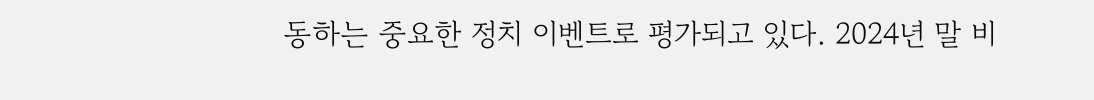동하는 중요한 정치 이벤트로 평가되고 있다. 2024년 말 비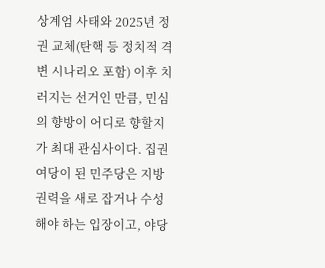상계엄 사태와 2025년 정권 교체(탄핵 등 정치적 격변 시나리오 포함) 이후 치러지는 선거인 만큼, 민심의 향방이 어디로 향할지가 최대 관심사이다. 집권 여당이 된 민주당은 지방권력을 새로 잡거나 수성해야 하는 입장이고, 야당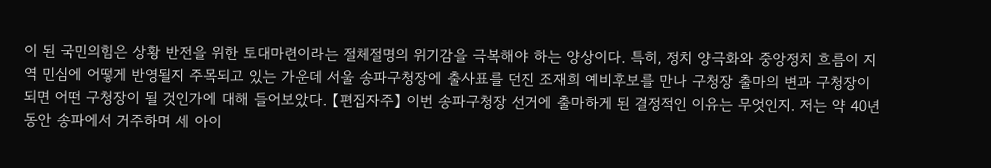이 된 국민의힘은 상황 반전을 위한 토대마련이라는 절체절명의 위기감을 극복해야 하는 양상이다. 특히, 정치 양극화와 중앙정치 흐름이 지역 민심에 어떻게 반영될지 주목되고 있는 가운데 서울 송파구청장에 출사표를 던진 조재희 예비후보를 만나 구청장 출마의 변과 구청장이 되면 어떤 구청장이 될 것인가에 대해 들어보았다. 【편집자주】 이번 송파구청장 선거에 출마하게 된 결정적인 이유는 무엇인지. 저는 약 40년 동안 송파에서 거주하며 세 아이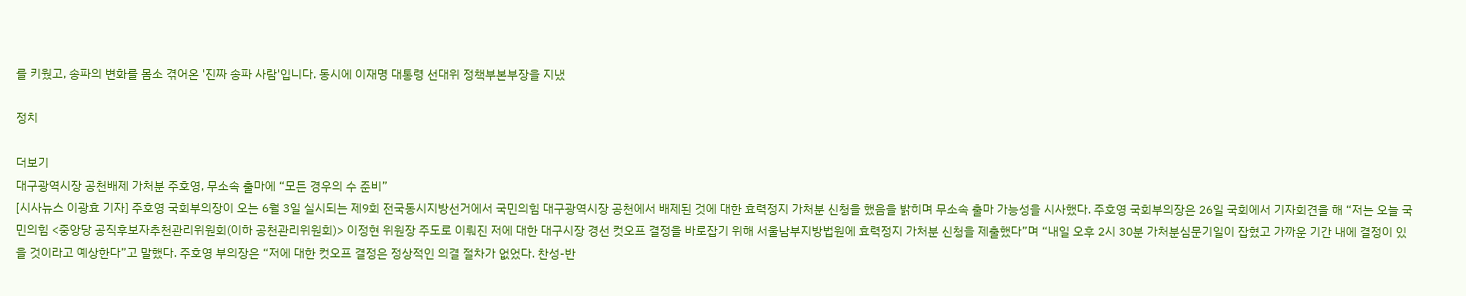를 키웠고, 송파의 변화를 몸소 겪어온 '진짜 송파 사람'입니다. 동시에 이재명 대통령 선대위 정책부본부장을 지냈

정치

더보기
대구광역시장 공천배제 가처분 주호영, 무소속 출마에 “모든 경우의 수 준비”
[시사뉴스 이광효 기자] 주호영 국회부의장이 오는 6월 3일 실시되는 제9회 전국동시지방선거에서 국민의힘 대구광역시장 공천에서 배제된 것에 대한 효력정지 가처분 신청을 했음을 밝히며 무소속 출마 가능성을 시사했다. 주호영 국회부의장은 26일 국회에서 기자회견을 해 “저는 오늘 국민의힘 <중앙당 공직후보자추천관리위원회(이하 공천관리위원회)> 이정현 위원장 주도로 이뤄진 저에 대한 대구시장 경선 컷오프 결정을 바로잡기 위해 서울남부지방법원에 효력정지 가처분 신청을 제출했다”며 “내일 오후 2시 30분 가처분심문기일이 잡혔고 가까운 기간 내에 결정이 있을 것이라고 예상한다”고 말했다. 주호영 부의장은 “저에 대한 컷오프 결정은 정상적인 의결 절차가 없었다. 찬성-반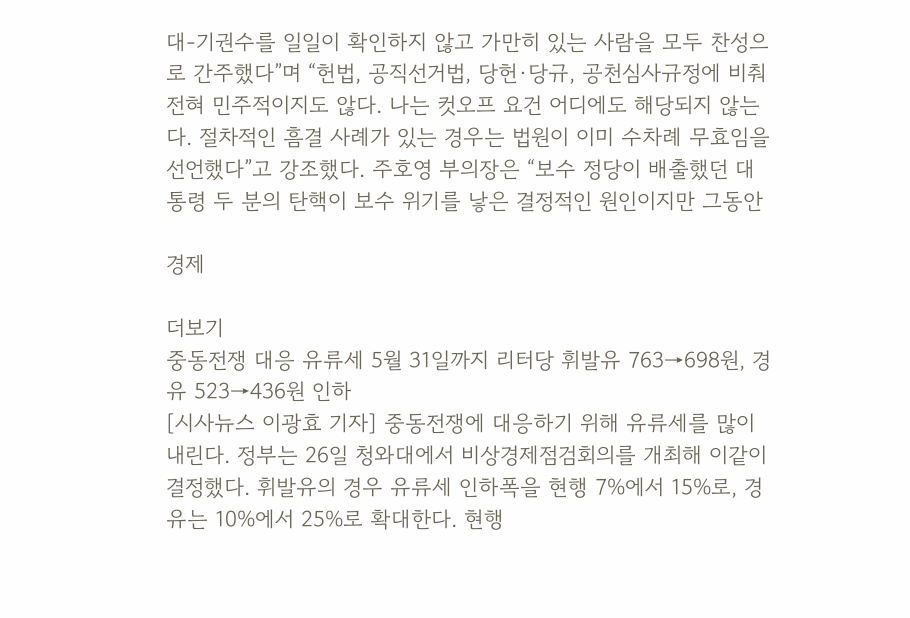대-기권수를 일일이 확인하지 않고 가만히 있는 사람을 모두 찬성으로 간주했다”며 “헌법, 공직선거법, 당헌·당규, 공천심사규정에 비춰 전혀 민주적이지도 않다. 나는 컷오프 요건 어디에도 해당되지 않는다. 절차적인 흠결 사례가 있는 경우는 법원이 이미 수차례 무효임을 선언했다”고 강조했다. 주호영 부의장은 “보수 정당이 배출했던 대통령 두 분의 탄핵이 보수 위기를 낳은 결정적인 원인이지만 그동안

경제

더보기
중동전쟁 대응 유류세 5월 31일까지 리터당 휘발유 763→698원, 경유 523→436원 인하
[시사뉴스 이광효 기자] 중동전쟁에 대응하기 위해 유류세를 많이 내린다. 정부는 26일 청와대에서 비상경제점검회의를 개최해 이같이 결정했다. 휘발유의 경우 유류세 인하폭을 현행 7%에서 15%로, 경유는 10%에서 25%로 확대한다. 현행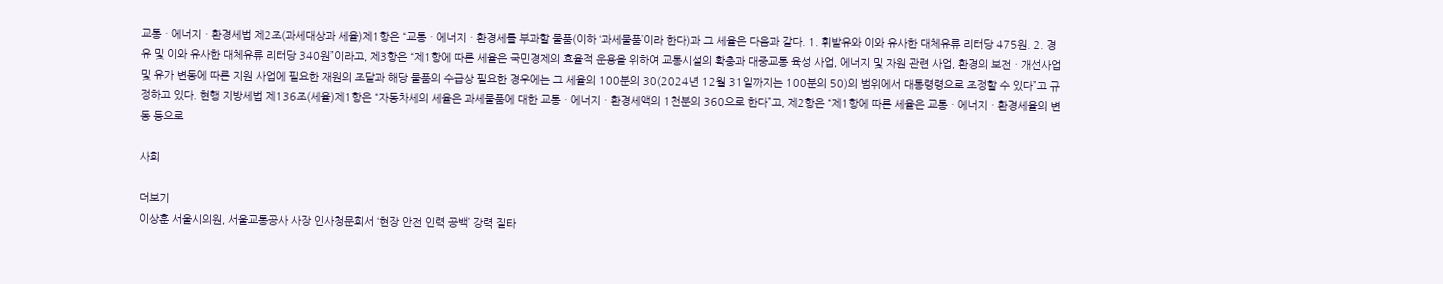교통ㆍ에너지ㆍ환경세법 제2조(과세대상과 세율)제1항은 “교통ㆍ에너지ㆍ환경세를 부과할 물품(이하 ‘과세물품’이라 한다)과 그 세율은 다음과 같다. 1. 휘발유와 이와 유사한 대체유류 리터당 475원. 2. 경유 및 이와 유사한 대체유류 리터당 340원”이라고, 제3항은 “제1항에 따른 세율은 국민경제의 효율적 운용을 위하여 교통시설의 확충과 대중교통 육성 사업, 에너지 및 자원 관련 사업, 환경의 보전ㆍ개선사업 및 유가 변동에 따른 지원 사업에 필요한 재원의 조달과 해당 물품의 수급상 필요한 경우에는 그 세율의 100분의 30(2024년 12월 31일까지는 100분의 50)의 범위에서 대통령령으로 조정할 수 있다”고 규정하고 있다. 현행 지방세법 제136조(세율)제1항은 “자동차세의 세율은 과세물품에 대한 교통ㆍ에너지ㆍ환경세액의 1천분의 360으로 한다”고, 제2항은 “제1항에 따른 세율은 교통ㆍ에너지ㆍ환경세율의 변동 등으로

사회

더보기
이상훈 서울시의원, 서울교통공사 사장 인사청문회서 ‘현장 안전 인력 공백’ 강력 질타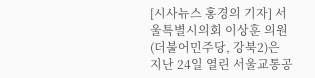[시사뉴스 홍경의 기자] 서울특별시의회 이상훈 의원(더불어민주당, 강북2)은 지난 24일 열린 서울교통공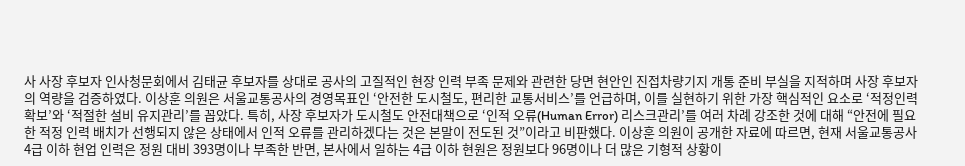사 사장 후보자 인사청문회에서 김태균 후보자를 상대로 공사의 고질적인 현장 인력 부족 문제와 관련한 당면 현안인 진접차량기지 개통 준비 부실을 지적하며 사장 후보자의 역량을 검증하였다. 이상훈 의원은 서울교통공사의 경영목표인 ‘안전한 도시철도, 편리한 교통서비스’를 언급하며, 이를 실현하기 위한 가장 핵심적인 요소로 ‘적정인력 확보’와 ‘적절한 설비 유지관리’를 꼽았다. 특히, 사장 후보자가 도시철도 안전대책으로 ‘인적 오류(Human Error) 리스크관리’를 여러 차례 강조한 것에 대해 “안전에 필요한 적정 인력 배치가 선행되지 않은 상태에서 인적 오류를 관리하겠다는 것은 본말이 전도된 것”이라고 비판했다. 이상훈 의원이 공개한 자료에 따르면, 현재 서울교통공사 4급 이하 현업 인력은 정원 대비 393명이나 부족한 반면, 본사에서 일하는 4급 이하 현원은 정원보다 96명이나 더 많은 기형적 상황이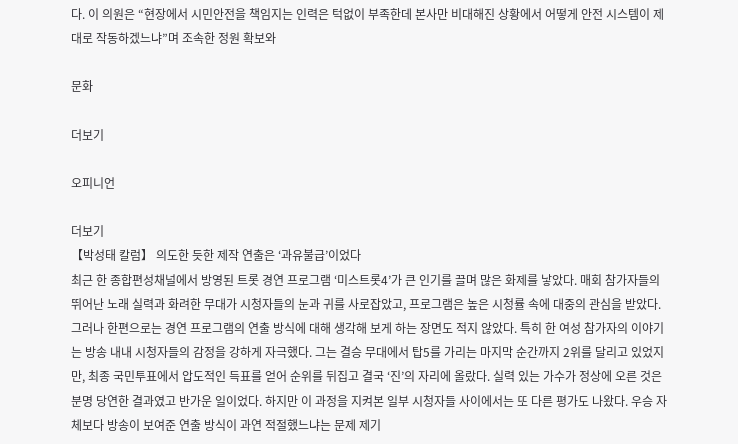다. 이 의원은 “현장에서 시민안전을 책임지는 인력은 턱없이 부족한데 본사만 비대해진 상황에서 어떻게 안전 시스템이 제대로 작동하겠느냐”며 조속한 정원 확보와

문화

더보기

오피니언

더보기
【박성태 칼럼】 의도한 듯한 제작 연출은 ‘과유불급’이었다
최근 한 종합편성채널에서 방영된 트롯 경연 프로그램 ‘미스트롯4’가 큰 인기를 끌며 많은 화제를 낳았다. 매회 참가자들의 뛰어난 노래 실력과 화려한 무대가 시청자들의 눈과 귀를 사로잡았고, 프로그램은 높은 시청률 속에 대중의 관심을 받았다. 그러나 한편으로는 경연 프로그램의 연출 방식에 대해 생각해 보게 하는 장면도 적지 않았다. 특히 한 여성 참가자의 이야기는 방송 내내 시청자들의 감정을 강하게 자극했다. 그는 결승 무대에서 탑5를 가리는 마지막 순간까지 2위를 달리고 있었지만, 최종 국민투표에서 압도적인 득표를 얻어 순위를 뒤집고 결국 ‘진’의 자리에 올랐다. 실력 있는 가수가 정상에 오른 것은 분명 당연한 결과였고 반가운 일이었다. 하지만 이 과정을 지켜본 일부 시청자들 사이에서는 또 다른 평가도 나왔다. 우승 자체보다 방송이 보여준 연출 방식이 과연 적절했느냐는 문제 제기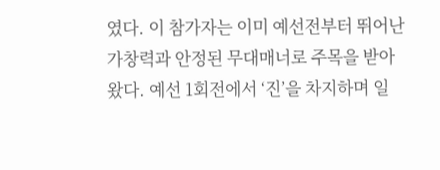였다. 이 참가자는 이미 예선전부터 뛰어난 가창력과 안정된 무대매너로 주목을 받아왔다. 예선 1회전에서 ‘진’을 차지하며 일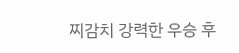찌감치 강력한 우승 후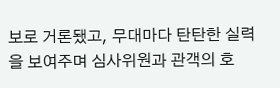보로 거론됐고, 무대마다 탄탄한 실력을 보여주며 심사위원과 관객의 호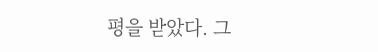평을 받았다. 그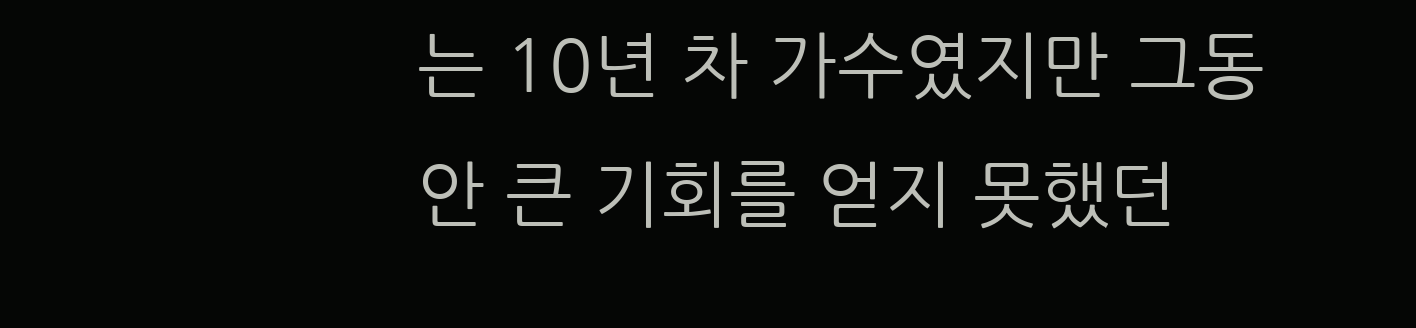는 10년 차 가수였지만 그동안 큰 기회를 얻지 못했던